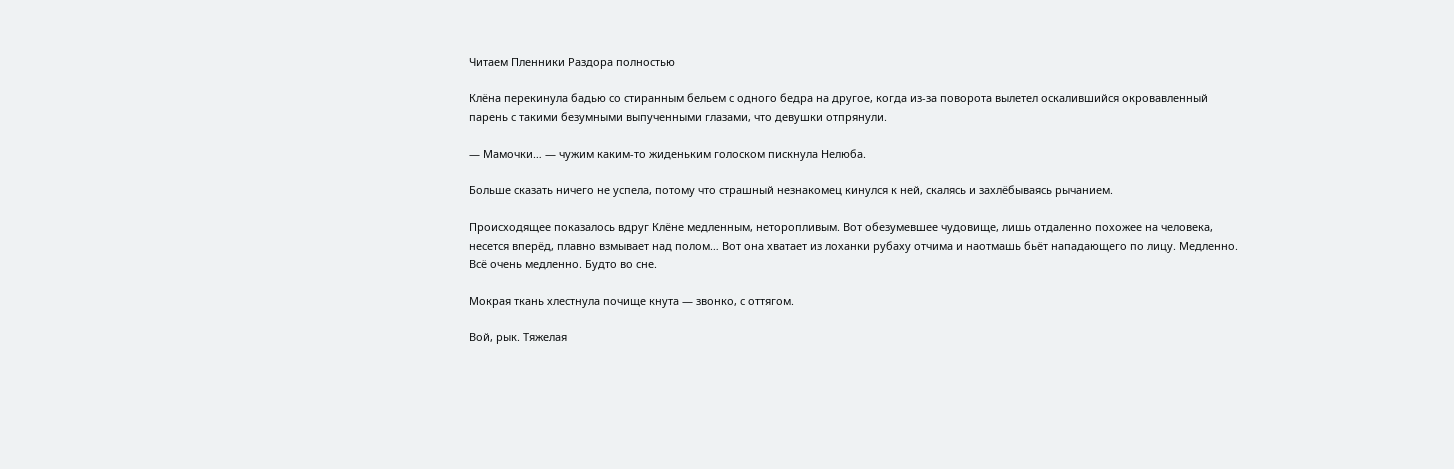Читаем Пленники Раздора полностью

Клёна перекинула бадью со стиранным бельем с одного бедра на другое, когда из-за поворота вылетел оскалившийся окровавленный парень с такими безумными выпученными глазами, что девушки отпрянули.

— Мамочки… — чужим каким-то жиденьким голоском пискнула Нелюба.

Больше сказать ничего не успела, потому что страшный незнакомец кинулся к ней, скалясь и захлёбываясь рычанием.

Происходящее показалось вдруг Клёне медленным, неторопливым. Вот обезумевшее чудовище, лишь отдаленно похожее на человека, несется вперёд, плавно взмывает над полом… Вот она хватает из лоханки рубаху отчима и наотмашь бьёт нападающего по лицу. Медленно. Всё очень медленно. Будто во сне.

Мокрая ткань хлестнула почище кнута — звонко, с оттягом.

Вой, рык. Тяжелая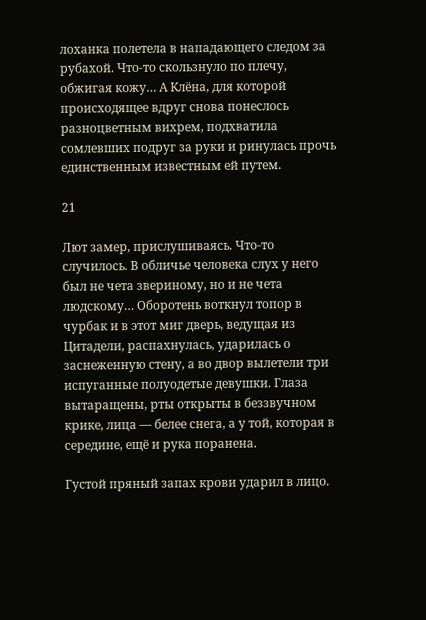лоханка полетела в нападающего следом за рубахой. Что-то скользнуло по плечу, обжигая кожу… А Клёна, для которой происходящее вдруг снова понеслось разноцветным вихрем, подхватила сомлевших подруг за руки и ринулась прочь единственным известным ей путем.

21

Лют замер, прислушиваясь. Что-то случилось. В обличье человека слух у него был не чета звериному, но и не чета людскому… Оборотень воткнул топор в чурбак и в этот миг дверь, ведущая из Цитадели, распахнулась, ударилась о заснеженную стену, а во двор вылетели три испуганные полуодетые девушки. Глаза вытаращены, рты открыты в беззвучном крике, лица — белее снега, а у той, которая в середине, ещё и рука поранена.

Густой пряный запах крови ударил в лицо.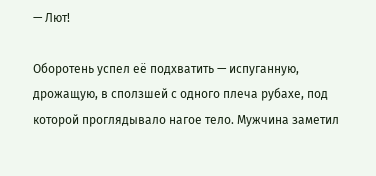— Лют!

Оборотень успел её подхватить — испуганную, дрожащую, в сползшей с одного плеча рубахе, под которой проглядывало нагое тело. Мужчина заметил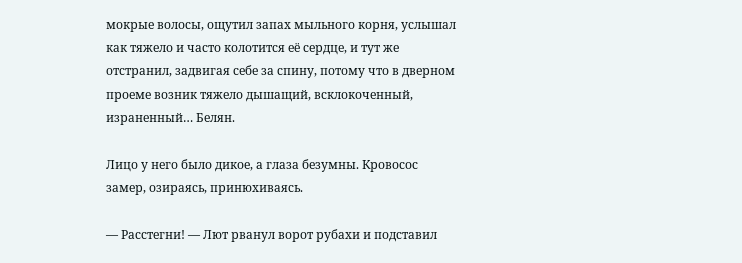мокрые волосы, ощутил запах мыльного корня, услышал как тяжело и часто колотится её сердце, и тут же отстранил, задвигая себе за спину, потому что в дверном проеме возник тяжело дышащий, всклокоченный, израненный… Белян.

Лицо у него было дикое, а глаза безумны. Кровосос замер, озираясь, принюхиваясь.

— Расстегни! — Лют рванул ворот рубахи и подставил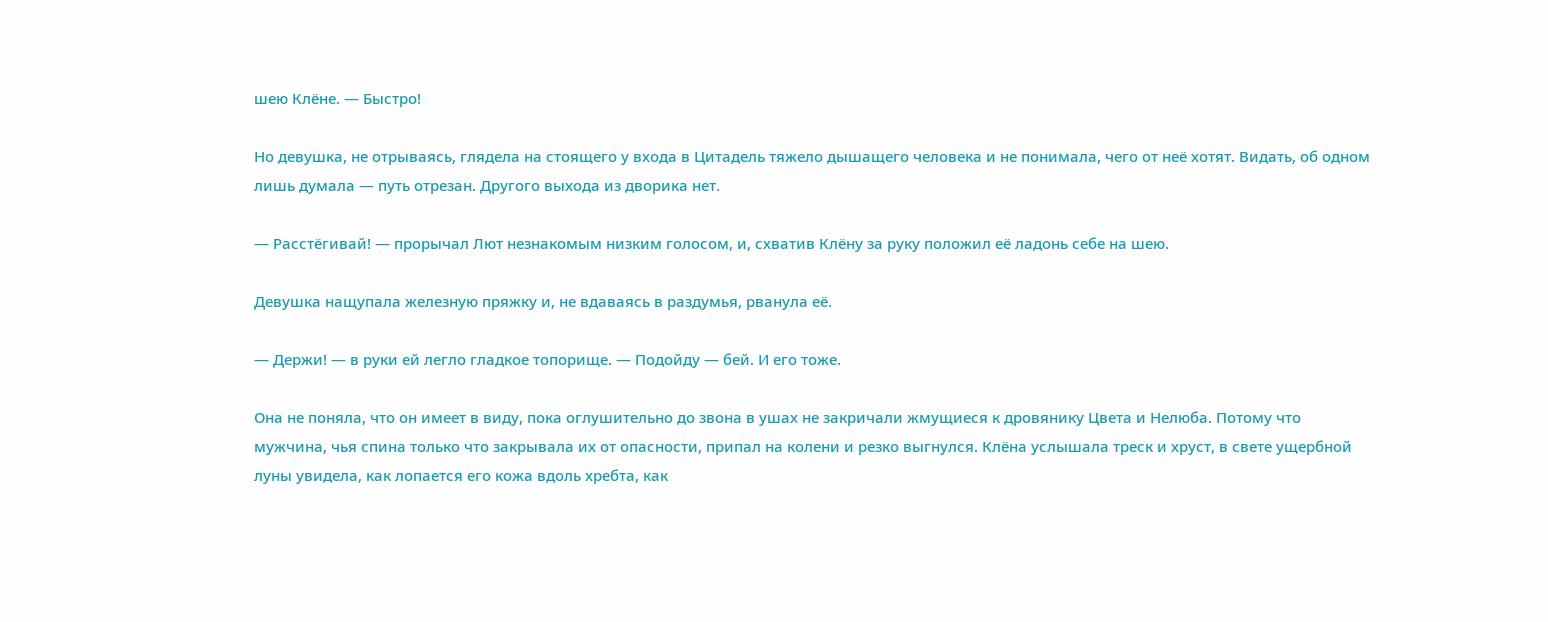шею Клёне. — Быстро!

Но девушка, не отрываясь, глядела на стоящего у входа в Цитадель тяжело дышащего человека и не понимала, чего от неё хотят. Видать, об одном лишь думала — путь отрезан. Другого выхода из дворика нет.

— Расстёгивай! — прорычал Лют незнакомым низким голосом, и, схватив Клёну за руку положил её ладонь себе на шею.

Девушка нащупала железную пряжку и, не вдаваясь в раздумья, рванула её.

— Держи! — в руки ей легло гладкое топорище. — Подойду — бей. И его тоже.

Она не поняла, что он имеет в виду, пока оглушительно до звона в ушах не закричали жмущиеся к дровянику Цвета и Нелюба. Потому что мужчина, чья спина только что закрывала их от опасности, припал на колени и резко выгнулся. Клёна услышала треск и хруст, в свете ущербной луны увидела, как лопается его кожа вдоль хребта, как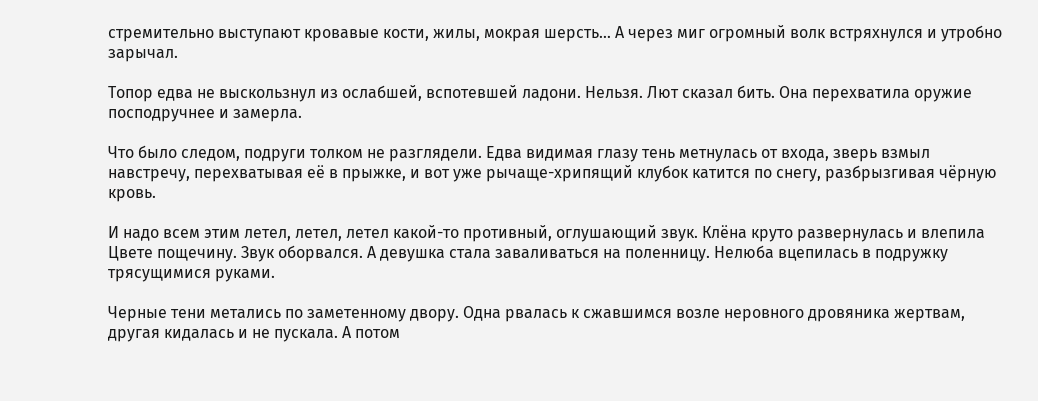стремительно выступают кровавые кости, жилы, мокрая шерсть… А через миг огромный волк встряхнулся и утробно зарычал.

Топор едва не выскользнул из ослабшей, вспотевшей ладони. Нельзя. Лют сказал бить. Она перехватила оружие посподручнее и замерла.

Что было следом, подруги толком не разглядели. Едва видимая глазу тень метнулась от входа, зверь взмыл навстречу, перехватывая её в прыжке, и вот уже рычаще-хрипящий клубок катится по снегу, разбрызгивая чёрную кровь.

И надо всем этим летел, летел, летел какой-то противный, оглушающий звук. Клёна круто развернулась и влепила Цвете пощечину. Звук оборвался. А девушка стала заваливаться на поленницу. Нелюба вцепилась в подружку трясущимися руками.

Черные тени метались по заметенному двору. Одна рвалась к сжавшимся возле неровного дровяника жертвам, другая кидалась и не пускала. А потом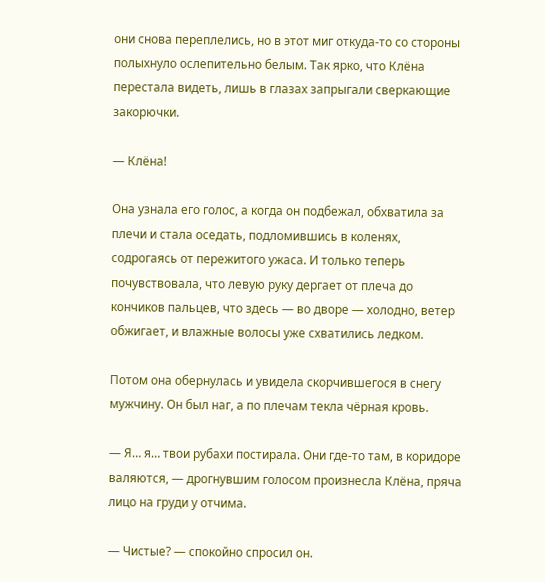они снова переплелись, но в этот миг откуда-то со стороны полыхнуло ослепительно белым. Так ярко, что Клёна перестала видеть, лишь в глазах запрыгали сверкающие закорючки.

— Клёна!

Она узнала его голос, а когда он подбежал, обхватила за плечи и стала оседать, подломившись в коленях, содрогаясь от пережитого ужаса. И только теперь почувствовала, что левую руку дергает от плеча до кончиков пальцев, что здесь — во дворе — холодно, ветер обжигает, и влажные волосы уже схватились ледком.

Потом она обернулась и увидела скорчившегося в снегу мужчину. Он был наг, а по плечам текла чёрная кровь.

— Я… я… твои рубахи постирала. Они где-то там, в коридоре валяются, — дрогнувшим голосом произнесла Клёна, пряча лицо на груди у отчима.

— Чистые? — спокойно спросил он.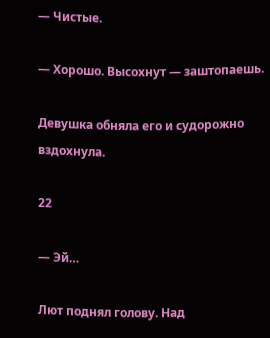— Чистые.

— Хорошо. Высохнут — заштопаешь.

Девушка обняла его и судорожно вздохнула.

22

— Эй…

Лют поднял голову. Над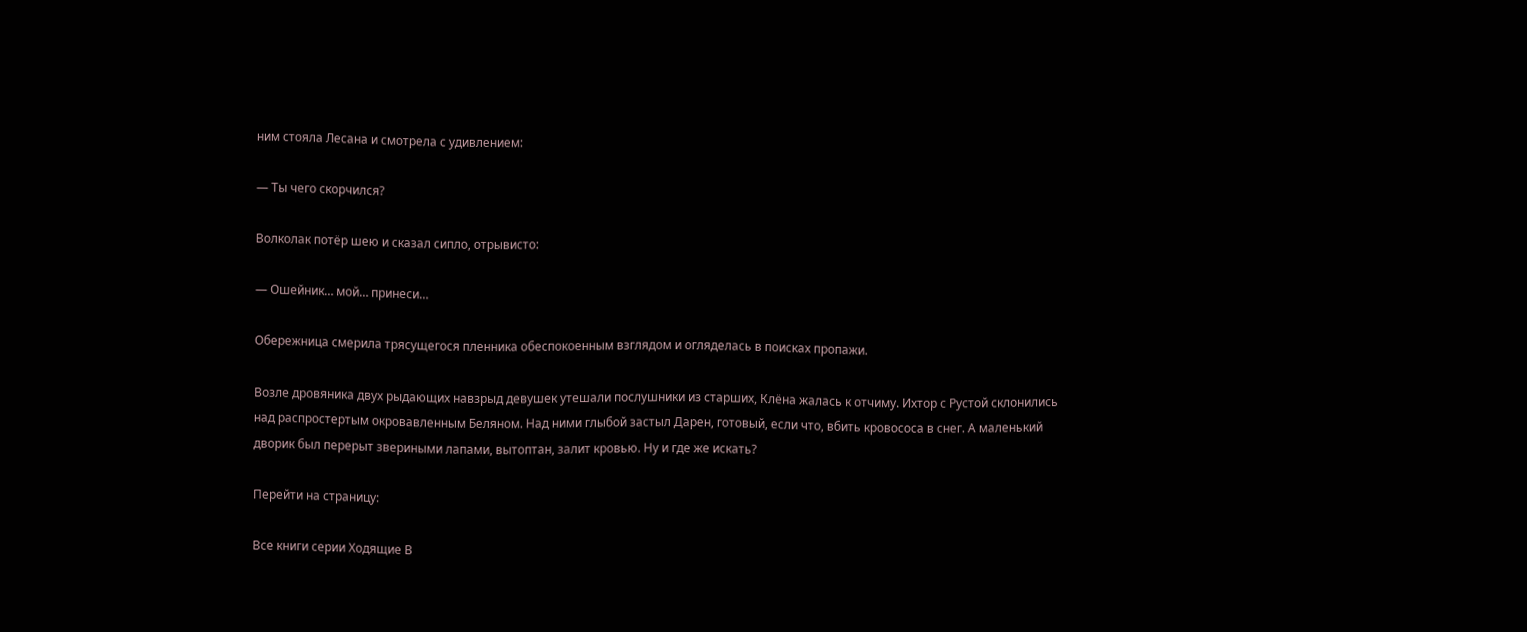ним стояла Лесана и смотрела с удивлением:

— Ты чего скорчился?

Волколак потёр шею и сказал сипло, отрывисто:

— Ошейник… мой… принеси…

Обережница смерила трясущегося пленника обеспокоенным взглядом и огляделась в поисках пропажи.

Возле дровяника двух рыдающих навзрыд девушек утешали послушники из старших, Клёна жалась к отчиму. Ихтор с Рустой склонились над распростертым окровавленным Беляном. Над ними глыбой застыл Дарен, готовый, если что, вбить кровососа в снег. А маленький дворик был перерыт звериными лапами, вытоптан, залит кровью. Ну и где же искать?

Перейти на страницу:

Все книги серии Ходящие В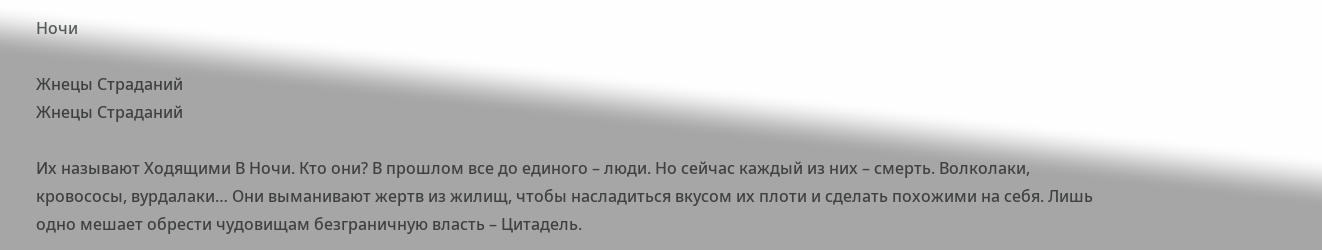Ночи

Жнецы Страданий
Жнецы Страданий

Их называют Ходящими В Ночи. Кто они? В прошлом все до единого – люди. Но сейчас каждый из них – смерть. Волколаки, кровососы, вурдалаки… Они выманивают жертв из жилищ, чтобы насладиться вкусом их плоти и сделать похожими на себя. Лишь одно мешает обрести чудовищам безграничную власть – Цитадель.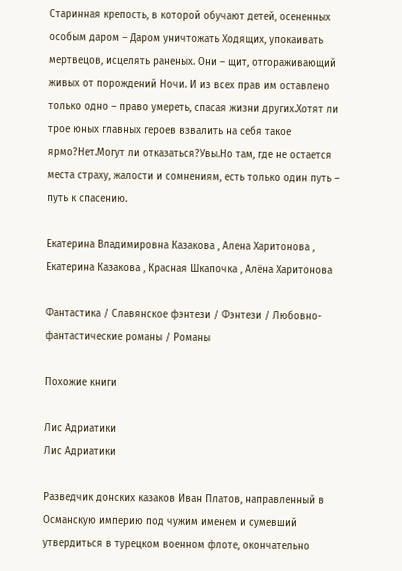Старинная крепость, в которой обучают детей, осененных особым даром – Даром уничтожать Ходящих, упокаивать мертвецов, исцелять раненых. Они – щит, отгораживающий живых от порождений Ночи. И из всех прав им оставлено только одно – право умереть, спасая жизни других.Хотят ли трое юных главных героев взвалить на себя такое ярмо?Нет.Могут ли отказаться?Увы.Но там, где не остается места страху, жалости и сомнениям, есть только один путь – путь к спасению.

Екатерина Владимировна Казакова , Алена Харитонова , Екатерина Казакова , Красная Шкапочка , Алёна Харитонова

Фантастика / Славянское фэнтези / Фэнтези / Любовно-фантастические романы / Романы

Похожие книги

Лис Адриатики
Лис Адриатики

Разведчик донских казаков Иван Платов, направленный в Османскую империю под чужим именем и сумевший утвердиться в турецком военном флоте, окончательно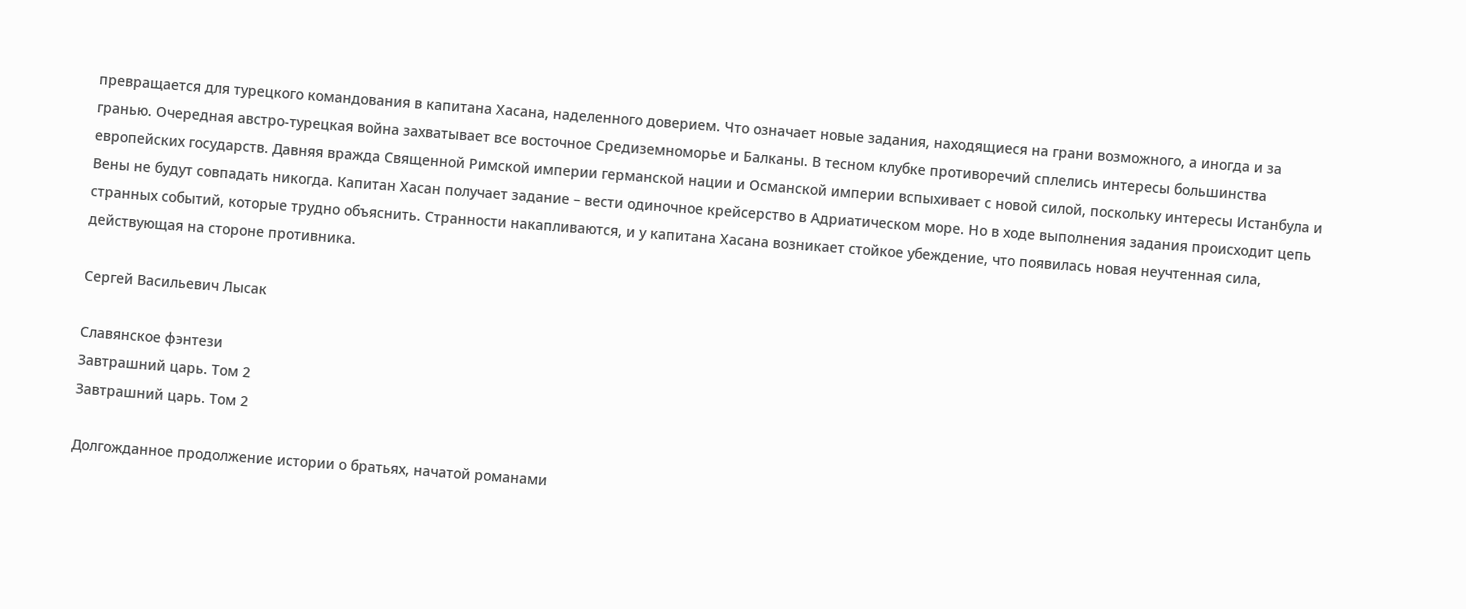превращается для турецкого командования в капитана Хасана, наделенного доверием. Что означает новые задания, находящиеся на грани возможного, а иногда и за гранью. Очередная австро-турецкая война захватывает все восточное Средиземноморье и Балканы. В тесном клубке противоречий сплелись интересы большинства европейских государств. Давняя вражда Священной Римской империи германской нации и Османской империи вспыхивает с новой силой, поскольку интересы Истанбула и Вены не будут совпадать никогда. Капитан Хасан получает задание – вести одиночное крейсерство в Адриатическом море. Но в ходе выполнения задания происходит цепь странных событий, которые трудно объяснить. Странности накапливаются, и у капитана Хасана возникает стойкое убеждение, что появилась новая неучтенная сила, действующая на стороне противника.

Сергей Васильевич Лысак

Славянское фэнтези
Завтрашний царь. Том 2
Завтрашний царь. Том 2

Долгожданное продолжение истории о братьях, начатой романами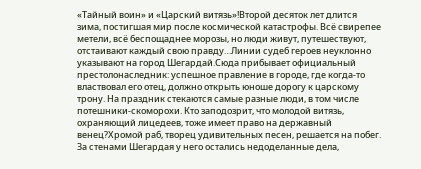«Тайный воин» и «Царский витязь»!Второй десяток лет длится зима, постигшая мир после космической катастрофы. Всё свирепее метели, всё беспощаднее морозы, но люди живут, путешествуют, отстаивают каждый свою правду…Линии судеб героев неуклонно указывают на город Шегардай.Сюда прибывает официальный престолонаследник: успешное правление в городе, где когда-то властвовал его отец, должно открыть юноше дорогу к царскому трону. На праздник стекаются самые разные люди, в том числе потешники-скоморохи. Кто заподозрит, что молодой витязь, охраняющий лицедеев, тоже имеет право на державный венец?Хромой раб, творец удивительных песен, решается на побег. За стенами Шегардая у него остались недоделанные дела,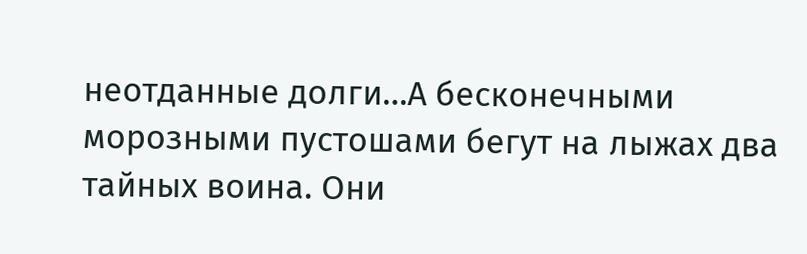неотданные долги…А бесконечными морозными пустошами бегут на лыжах два тайных воина. Они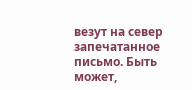везут на север запечатанное письмо. Быть может,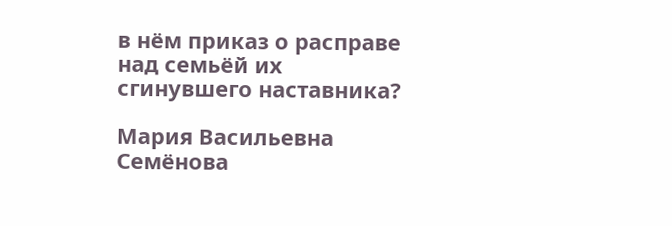в нём приказ о расправе над семьёй их сгинувшего наставника?

Мария Васильевна Семёнова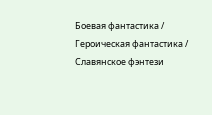Боевая фантастика / Героическая фантастика / Славянское фэнтези